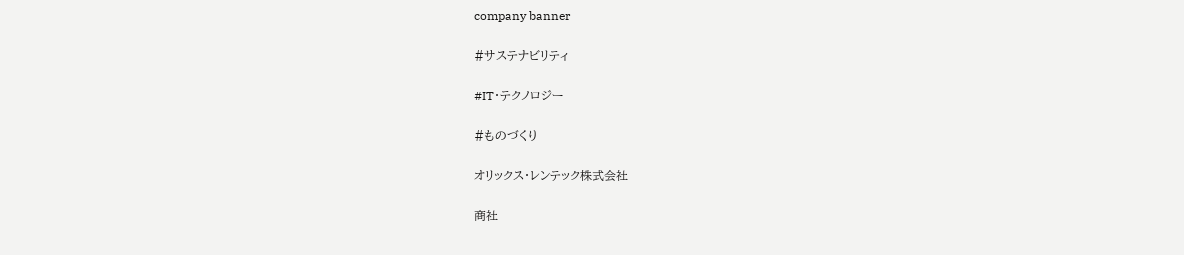company banner

#サステナビリティ

#IT・テクノロジー

#ものづくり

オリックス・レンテック株式会社

商社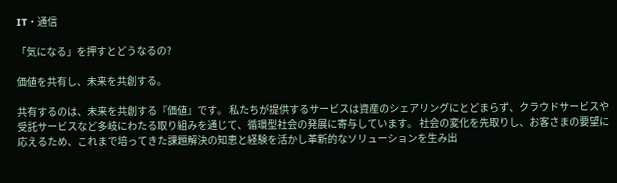IT・通信

「気になる」を押すとどうなるの?

価値を共有し、未来を共創する。

共有するのは、未来を共創する『価値』です。 私たちが提供するサービスは資産のシェアリングにとどまらず、クラウドサービスや受託サービスなど多岐にわたる取り組みを通じて、循環型社会の発展に寄与しています。 社会の変化を先取りし、お客さまの要望に応えるため、これまで培ってきた課題解決の知恵と経験を活かし革新的なソリューションを生み出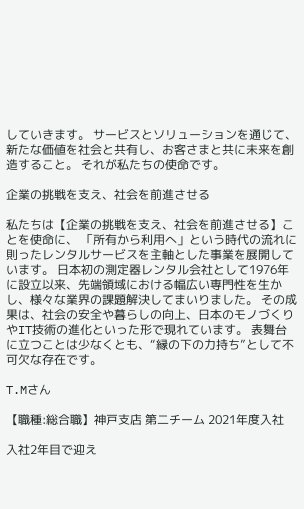していきます。 サービスとソリューションを通じて、新たな価値を社会と共有し、お客さまと共に未来を創造すること。 それが私たちの使命です。

企業の挑戦を支え、社会を前進させる

私たちは【企業の挑戦を支え、社会を前進させる】ことを使命に、 「所有から利用へ」という時代の流れに則ったレンタルサービスを主軸とした事業を展開しています。 日本初の測定器レンタル会社として1976年に設立以来、先端領域における幅広い専門性を生かし、様々な業界の課題解決してまいりました。 その成果は、社会の安全や暮らしの向上、日本のモノづくりやIT技術の進化といった形で現れています。 表舞台に立つことは少なくとも、“縁の下の力持ち”として不可欠な存在です。

T.Mさん

【職種:総合職】神戸支店 第二チーム 2021年度入社

入社2年目で迎え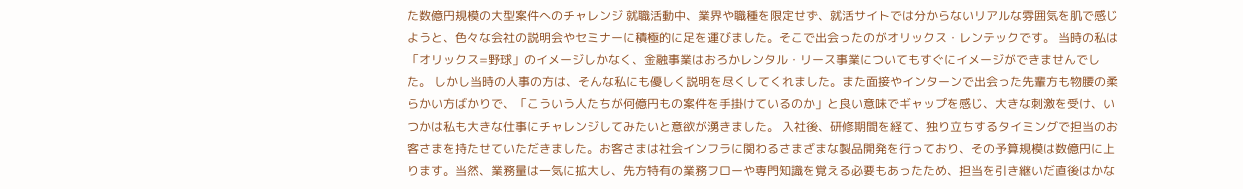た数億円規模の大型案件へのチャレンジ 就職活動中、業界や職種を限定せず、就活サイトでは分からないリアルな雰囲気を肌で感じようと、色々な会社の説明会やセミナーに積極的に足を運びました。そこで出会ったのがオリックス・レンテックです。 当時の私は「オリックス=野球」のイメージしかなく、金融事業はおろかレンタル・リース事業についてもすぐにイメージができませんでした。 しかし当時の人事の方は、そんな私にも優しく説明を尽くしてくれました。また面接やインターンで出会った先輩方も物腰の柔らかい方ばかりで、「こういう人たちが何億円もの案件を手掛けているのか」と良い意味でギャップを感じ、大きな刺激を受け、いつかは私も大きな仕事にチャレンジしてみたいと意欲が湧きました。 入社後、研修期間を経て、独り立ちするタイミングで担当のお客さまを持たせていただきました。お客さまは社会インフラに関わるさまざまな製品開発を行っており、その予算規模は数億円に上ります。当然、業務量は一気に拡大し、先方特有の業務フローや専門知識を覚える必要もあったため、担当を引き継いだ直後はかな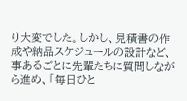り大変でした。しかし、見積書の作成や納品スケジュールの設計など、事あるごとに先輩たちに質問しながら進め、「毎日ひと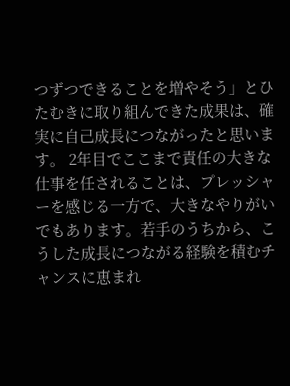つずつできることを増やそう」とひたむきに取り組んできた成果は、確実に自己成長につながったと思います。 2年目でここまで責任の大きな仕事を任されることは、プレッシャーを感じる一方で、大きなやりがいでもあります。若手のうちから、こうした成長につながる経験を積むチャンスに恵まれ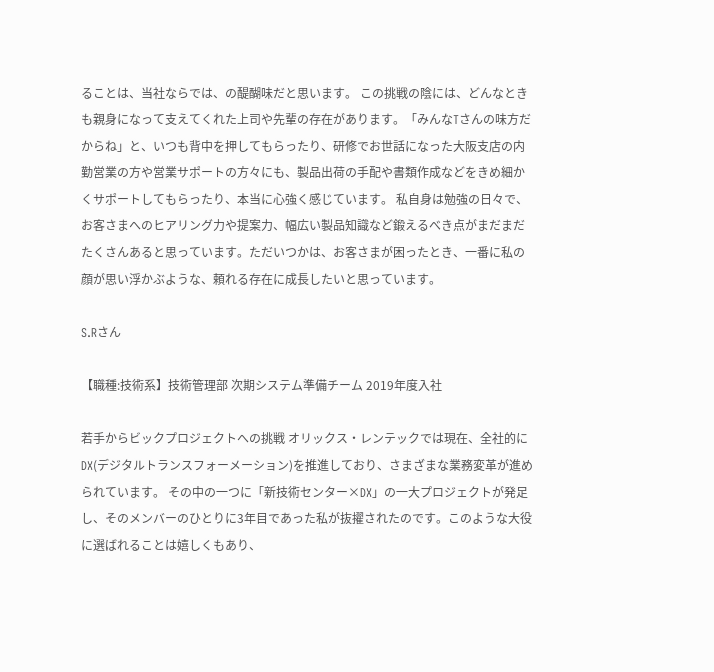ることは、当社ならでは、の醍醐味だと思います。 この挑戦の陰には、どんなときも親身になって支えてくれた上司や先輩の存在があります。「みんなTさんの味方だからね」と、いつも背中を押してもらったり、研修でお世話になった大阪支店の内勤営業の方や営業サポートの方々にも、製品出荷の手配や書類作成などをきめ細かくサポートしてもらったり、本当に心強く感じています。 私自身は勉強の日々で、お客さまへのヒアリング力や提案力、幅広い製品知識など鍛えるべき点がまだまだたくさんあると思っています。ただいつかは、お客さまが困ったとき、一番に私の顔が思い浮かぶような、頼れる存在に成長したいと思っています。

S.Rさん

【職種:技術系】技術管理部 次期システム準備チーム 2019年度入社

若手からビックプロジェクトへの挑戦 オリックス・レンテックでは現在、全社的にDX(デジタルトランスフォーメーション)を推進しており、さまざまな業務変革が進められています。 その中の一つに「新技術センター×DX」の一大プロジェクトが発足し、そのメンバーのひとりに3年目であった私が抜擢されたのです。このような大役に選ばれることは嬉しくもあり、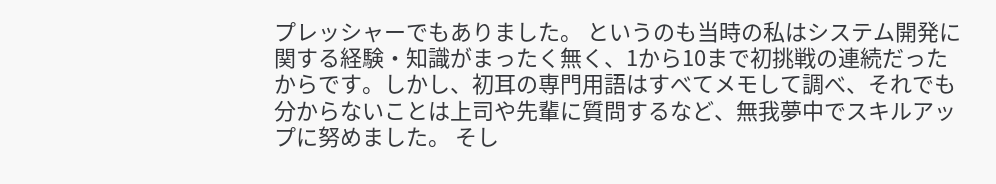プレッシャーでもありました。 というのも当時の私はシステム開発に関する経験・知識がまったく無く、1から10まで初挑戦の連続だったからです。しかし、初耳の専門用語はすべてメモして調べ、それでも分からないことは上司や先輩に質問するなど、無我夢中でスキルアップに努めました。 そし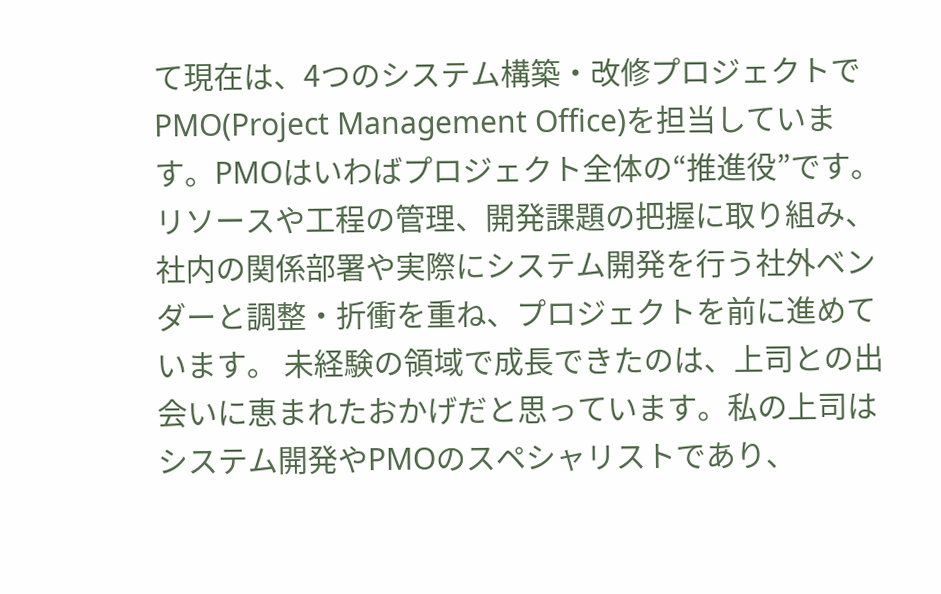て現在は、4つのシステム構築・改修プロジェクトでPMO(Project Management Office)を担当しています。PMOはいわばプロジェクト全体の“推進役”です。リソースや工程の管理、開発課題の把握に取り組み、社内の関係部署や実際にシステム開発を行う社外ベンダーと調整・折衝を重ね、プロジェクトを前に進めています。 未経験の領域で成長できたのは、上司との出会いに恵まれたおかげだと思っています。私の上司はシステム開発やPMOのスペシャリストであり、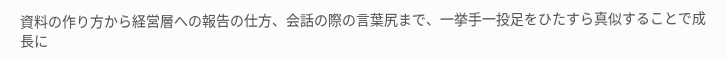資料の作り方から経営層への報告の仕方、会話の際の言葉尻まで、一挙手一投足をひたすら真似することで成長に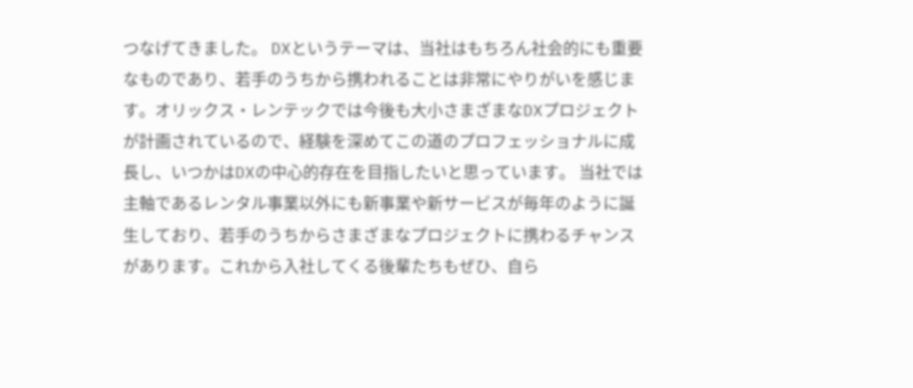つなげてきました。 DXというテーマは、当社はもちろん社会的にも重要なものであり、若手のうちから携われることは非常にやりがいを感じます。オリックス・レンテックでは今後も大小さまざまなDXプロジェクトが計画されているので、経験を深めてこの道のプロフェッショナルに成長し、いつかはDXの中心的存在を目指したいと思っています。 当社では主軸であるレンタル事業以外にも新事業や新サービスが毎年のように誕生しており、若手のうちからさまざまなプロジェクトに携わるチャンスがあります。これから入社してくる後輩たちもぜひ、自ら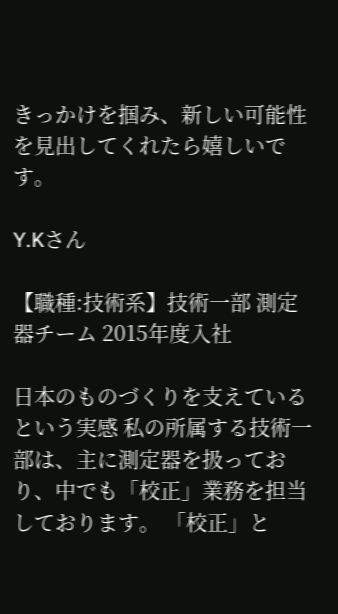きっかけを掴み、新しい可能性を見出してくれたら嬉しいです。

Y.Kさん

【職種:技術系】技術一部 測定器チーム 2015年度入社

日本のものづくりを支えているという実感 私の所属する技術一部は、主に測定器を扱っており、中でも「校正」業務を担当しております。 「校正」と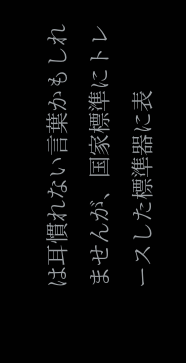は耳慣れない言葉かもしれませんが、国家標準にトレースした標準器に表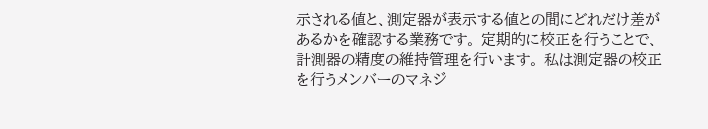示される値と、測定器が表示する値との間にどれだけ差があるかを確認する業務です。 定期的に校正を行うことで、計測器の精度の維持管理を行います。 私は測定器の校正を行うメンバーのマネジ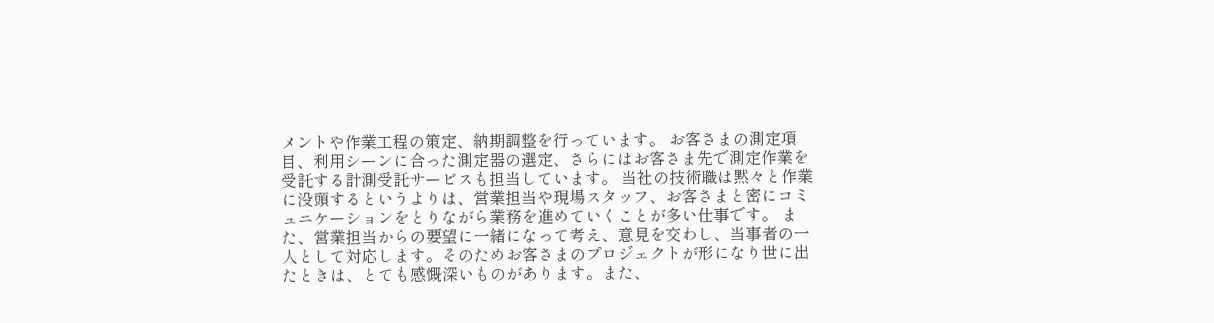メントや作業工程の策定、納期調整を行っています。 お客さまの測定項目、利用シーンに合った測定器の選定、さらにはお客さま先で測定作業を受託する計測受託サービスも担当しています。 当社の技術職は黙々と作業に没頭するというよりは、営業担当や現場スタッフ、お客さまと密にコミュニケーションをとりながら業務を進めていくことが多い仕事です。 また、営業担当からの要望に一緒になって考え、意見を交わし、当事者の一人として対応します。そのためお客さまのプロジェクトが形になり世に出たときは、とても感慨深いものがあります。また、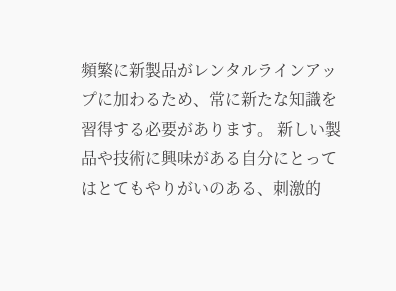頻繁に新製品がレンタルラインアップに加わるため、常に新たな知識を習得する必要があります。 新しい製品や技術に興味がある自分にとってはとてもやりがいのある、刺激的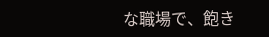な職場で、飽き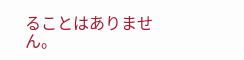ることはありません。